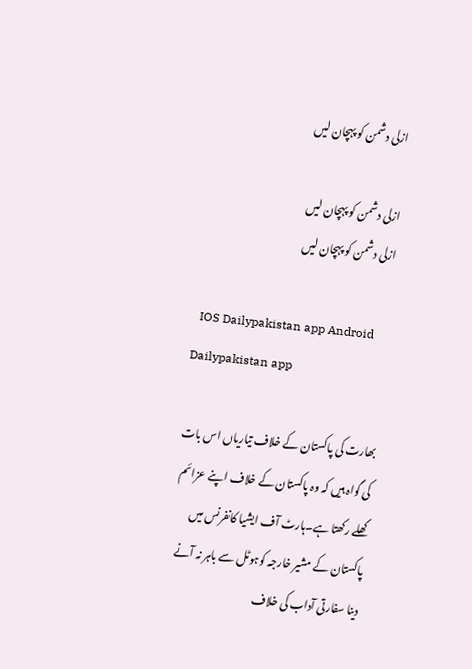ازلی دشمن کو پہچان لیں

ازلی دشمن کو پہچان لیں
ازلی دشمن کو پہچان لیں

  IOS Dailypakistan app Android Dailypakistan app

بھارت کی پاکستان کے خلاف تیاریاں اس بات کی گواہ ہیں کہ وہ پاکستان کے خلاف اپنے عزائم کھلے رکھتا ہے۔ہارٹ آف ایشیا کانفرنس میں پاکستان کے مشیر خارجہ کوہوٹل سے باہر نہ آنے دینا سفارتی آداب کی خلاف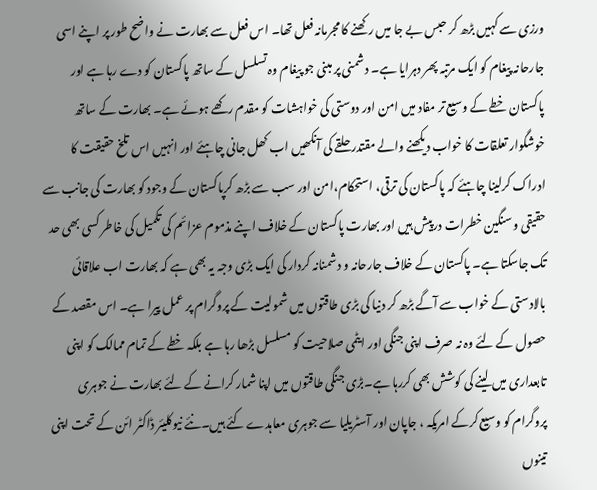ورزی سے کہیں بڑھ کر حبس بے جا میں رکھنے کا مجرمانہ فعل تھا۔ اس فعل سے بھارت نے واضح طور پر اپنے اسی جارحانہ پیغام کو ایک مرتبہ پھر دہرایا ہے۔ دشمنی پر مبنی جو پیغام وہ تسلسل کے ساتھ پاکستان کو دے رہا ہے اور پاکستان خطے کے وسیع تر مفاد میں امن اور دوستی کی خواہشات کو مقدم رکھے ہوئے ہے۔ بھارت کے ساتھ خوشگوار تعلقات کا خواب دیکھنے والے مقتدر حلقے کی آنکھیں اب کھل جانی چاہئے اور انہیں اس تلخ حقیقت کا ادراک کرلینا چاہئے کہ پاکستان کی ترقی، استحکام،امن اور سب سے بڑھ کرپاکستان کے وجود کو بھارت کی جانب سے حقیقی و سنگین خطرات درپیش ہیں اور بھارت پاکستان کے خلاف اپنے مذموم عزائم کی تکمیل کی خاطر کسی بھی حد تک جاسکتا ہے۔ پاکستان کے خلاف جارحانہ و دشمنانہ کردار کی ایک بڑی وجہ یہ بھی ہے کہ بھارت اب علاقائی بالادستی کے خواب سے آگے بڑھ کر دنیا کی بڑی طاقتوں میں شمولیت کے پروگرام پر عمل پیرا ہے۔ اس مقصد کے حصول کے لئے وہ نہ صرف اپنی جنگی اور ایٹمی صلاحیت کو مسلسل بڑھا رہا ہے بلکہ خطے کے تمام ممالک کو اپنی تابعداری میں لینے کی کوشش بھی کررہا ہے۔بڑی جنگی طاقتوں میں اپنا شمار کرانے کے لئے بھارت نے جوہری پروگرام کو وسیع کرکے امریکہ ، جاپان اور آسٹریلیا سے جوہری معاہدے کئے ہیں۔نئے نیوکلیئر ڈاکٹر ائن کے تحت اپنی تینوں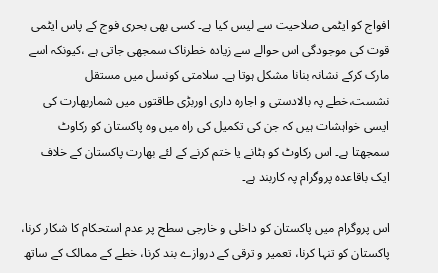افواج کو ایٹمی صلاحیت سے لیس کیا ہے۔ کسی بھی بحری فوج کے پاس ایٹمی قوت کی موجودگی اس حوالے سے زیادہ خطرناک سمجھی جاتی ہے ،کیونکہ اسے مارک کرکے نشانہ بنانا مشکل ہوتا ہے۔ سلامتی کونسل میں مستقل نشست،خطے پہ بالادستی و اجارہ داری اوربڑی طاقتوں میں شماربھارت کی ایسی خواہشات ہیں کہ جن کی تکمیل کی راہ میں وہ پاکستان کو رکاوٹ سمجھتا ہے۔ اس رکاوٹ کو ہٹانے یا ختم کرنے کے لئے بھارت پاکستان کے خلاف ایک باقاعدہ پروگرام پہ کاربند ہے۔

اس پروگرام میں پاکستان کو داخلی و خارجی سطح پر عدم استحکام کا شکار کرنا، پاکستان کو تنہا کرنا، تعمیر و ترقی کے دروازے بند کرنا، خطے کے ممالک کے ساتھ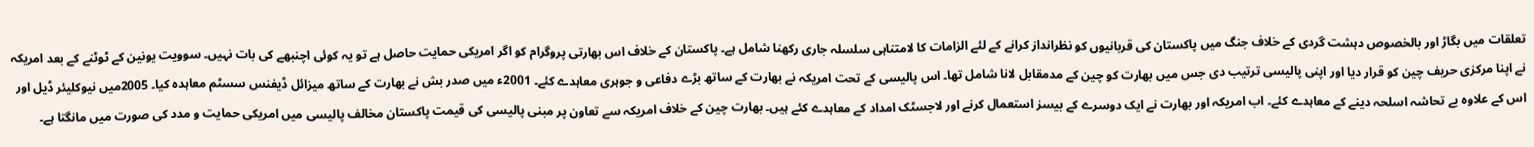تعلقات میں بگاڑ اور بالخصوص دہشت گردی کے خلاف جنگ میں پاکستان کی قربانیوں کو نظرانداز کرانے کے لئے الزامات کا لامتناہی سلسلہ جاری رکھنا شامل ہے۔ پاکستان کے خلاف اس بھارتی پروگرام کو اگر امریکی حمایت حاصل ہے تو یہ کوئی اچنبھے کی بات نہیں۔ سوویت یونین کے ٹوٹنے کے بعد امریکہ نے اپنا مرکزی حریف چین کو قرار دیا اور اپنی پالیسی ترتیب دی جس میں بھارت کو چین کے مدمقابل لانا شامل تھا۔ اس پالیسی کے تحت امریکہ نے بھارت کے ساتھ بڑے دفاعی و جوہری معاہدے کئے۔ 2001ء میں صدر بش نے بھارت کے ساتھ میزائل ڈیفنس سسٹم معاہدہ کیا۔ 2005میں نیوکلیئر ڈیل اور اس کے علاوہ بے تحاشہ اسلحہ دینے کے معاہدے کئے۔ اب امریکہ اور بھارت نے ایک دوسرے کے بیسز استعمال کرنے اور لاجسٹک امداد کے معاہدے کئے ہیں۔ بھارت چین کے خلاف امریکہ سے تعاون پر مبنی پالیسی کی قیمت پاکستان مخالف پالیسی میں امریکی حمایت و مدد کی صورت میں مانگتا ہے۔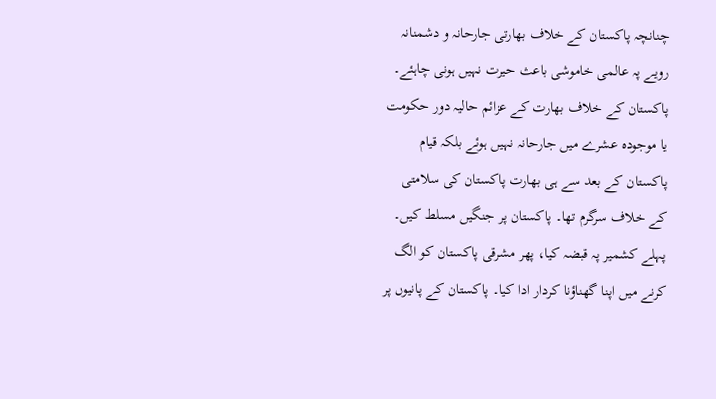چنانچہ پاکستان کے خلاف بھارتی جارحانہ و دشمنانہ رویے پہ عالمی خاموشی باعث حیرت نہیں ہونی چاہئے۔
پاکستان کے خلاف بھارت کے عزائم حالیہ دور حکومت یا موجودہ عشرے میں جارحانہ نہیں ہوئے بلکہ قیام پاکستان کے بعد سے ہی بھارت پاکستان کی سلامتی کے خلاف سرگرم تھا۔ پاکستان پر جنگیں مسلط کیں۔ پہلے کشمیر پہ قبضہ کیا، پھر مشرقی پاکستان کو الگ کرنے میں اپنا گھناؤنا کردار ادا کیا۔ پاکستان کے پانیوں پر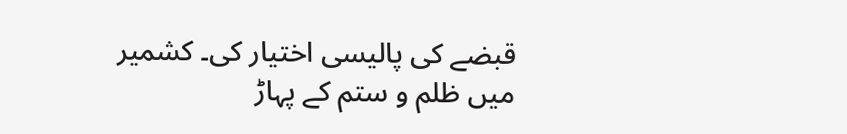قبضے کی پالیسی اختیار کی۔ کشمیر میں ظلم و ستم کے پہاڑ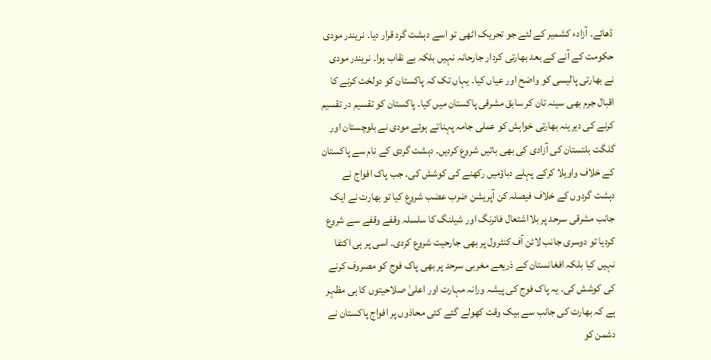ڈھائے۔ آزادء کشمیر کے لئے جو تحریک اٹھی تو اسے دہشت گرد قرار دیا۔ نریندر مودی حکومت کے آنے کے بعد بھارتی کردار جارحانہ نہیں بلکہ بے نقاب ہوا۔ نریندر مودی نے بھارتی پالیسی کو واضح اور عیاں کیا۔ یہاں تک کہ پاکستان کو دولخت کرنے کا اقبال جرم بھی سینہ تان کر سابق مشرقی پاکستان میں کیا۔ پاکستان کو تقسیم در تقسیم کرنے کی دیرینہ بھارتی خواہش کو عملی جامہ پہناتے ہوئے مودی نے بلوچستان اور گلگت بلتستان کی آزادی کی بھی باتیں شروع کردیں۔ دہشت گردی کے نام سے پاکستان کے خلاف واویلا کرکے پہلے دباؤمیں رکھنے کی کوشش کی۔ جب پاک افواج نے دہشت گردوں کے خلاف فیصلہ کن آپریشن ضرب عضب شروع کیا تو بھارت نے ایک جانب مشرقی سرحد پر بلااشتعال فائرنگ اور شیلنگ کا سلسلہ وقفے وقفے سے شروع کردیا تو دوسری جانب لائن آف کنٹرول پر بھی جارحیت شروع کردی۔ اسی پر ہی اکتفا نہیں کیا بلکہ افغانستان کے ذریعے مغربی سرحد پر بھی پاک فوج کو مصروف کرنے کی کوشش کی۔ یہ پاک فوج کی پیشہ ورانہ مہارت اور اعلیٰ صلاحیتوں کا ہی مظہر ہے کہ بھارت کی جانب سے بیک وقت کھولے گئے کئی محاذوں پر افواج پاکستان نے دشمن کو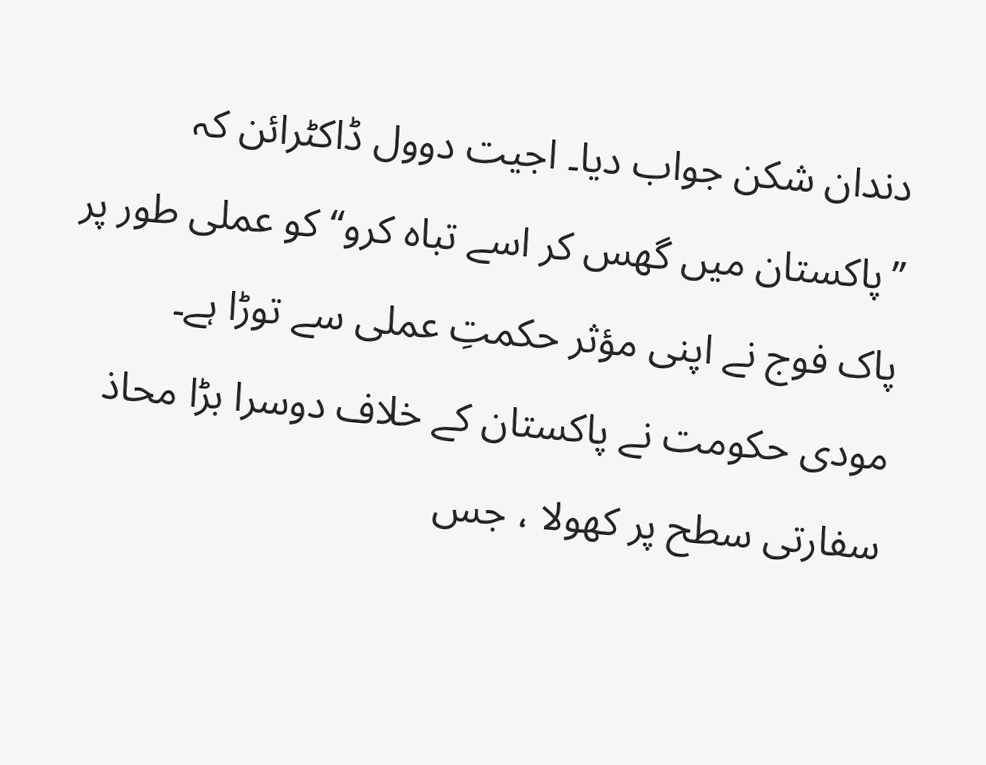دندان شکن جواب دیا۔ اجیت دوول ڈاکٹرائن کہ ’’پاکستان میں گھس کر اسے تباہ کرو‘‘ کو عملی طور پر پاک فوج نے اپنی مؤثر حکمتِ عملی سے توڑا ہے۔
مودی حکومت نے پاکستان کے خلاف دوسرا بڑا محاذ سفارتی سطح پر کھولا ، جس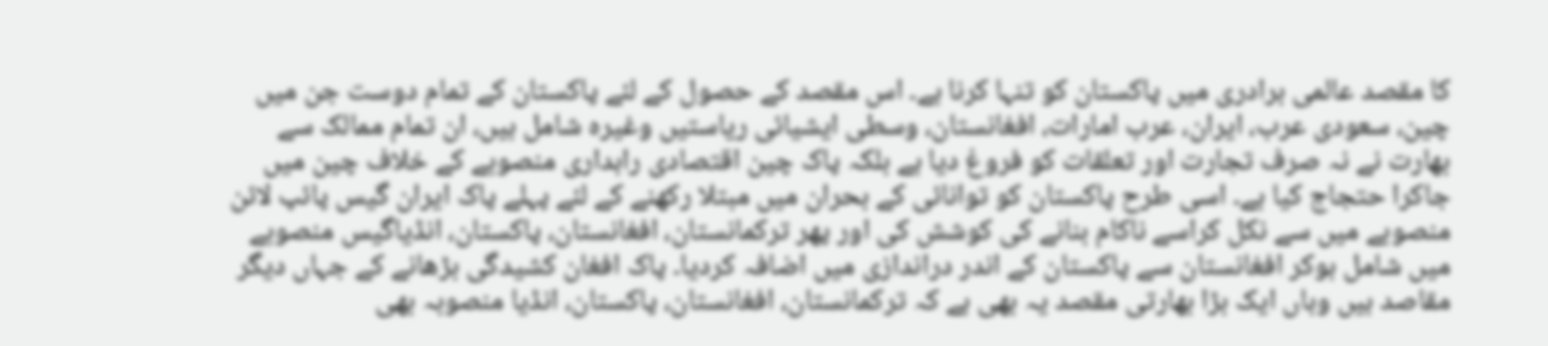کا مقصد عالمی برادری میں پاکستان کو تنہا کرنا ہے۔ اس مقصد کے حصول کے لئے پاکستان کے تمام دوست جن میں چین، سعودی عرب، ایران، عرب امارات، افغانستان، وسطی ایشیائی ریاستیں وغیرہ شامل ہیں، ان تمام ممالک سے بھارت نے نہ صرف تجارت اور تعلقات کو فروغ دیا ہے بلکہ پاک چین اقتصادی راہداری منصوبے کے خلاف چین میں جاکرا حتجاج کیا ہے۔ اسی طرح پاکستان کو توانائی کے بحران میں مبتلا رکھنے کے لئے پہلے پاک ایران گیس پائپ لائن منصوبے میں سے نکل کراسے ناکام بنانے کی کوشش کی اور پھر ترکمانستان، افغانستان، پاکستان، انڈیاگیس منصوبے میں شامل ہوکر افغانستان سے پاکستان کے اندر دراندازی میں اضافہ کردیا۔ پاک افغان کشیدگی بڑھانے کے جہاں دیگر مقاصد ہیں وہاں ایک بڑا بھارتی مقصد یہ بھی ہے کہ ترکمانستان، افغانستان، پاکستان، انڈیا منصوبہ بھی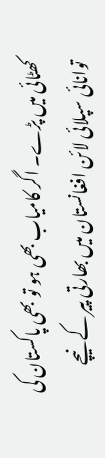کھٹائی میں پڑے۔ اگر کامیاب بھی ہو تو بھی پاکستان کی توانائی سپلائی لائن افغانستان میں بھارتی پیر کے نیچے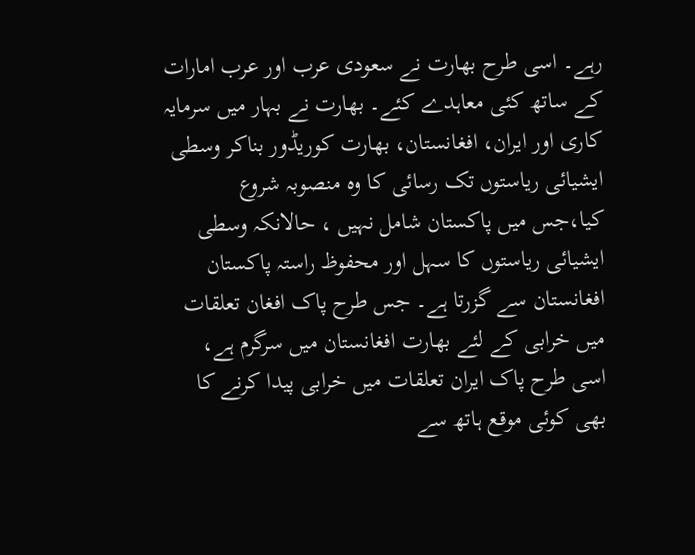رہے۔ اسی طرح بھارت نے سعودی عرب اور عرب امارات کے ساتھ کئی معاہدے کئے۔ بھارت نے بہار میں سرمایہ کاری اور ایران، افغانستان، بھارت کوریڈور بناکر وسطی ایشیائی ریاستوں تک رسائی کا وہ منصوبہ شروع کیا،جس میں پاکستان شامل نہیں ، حالانکہ وسطی ایشیائی ریاستوں کا سہل اور محفوظ راستہ پاکستان افغانستان سے گزرتا ہے۔ جس طرح پاک افغان تعلقات میں خرابی کے لئے بھارت افغانستان میں سرگرم ہے، اسی طرح پاک ایران تعلقات میں خرابی پیدا کرنے کا بھی کوئی موقع ہاتھ سے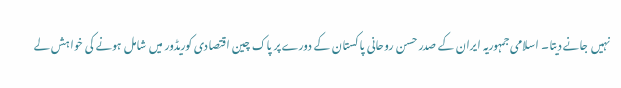نہیں جانے دیتا۔ اسلامی جمہوریہ ایران کے صدر حسن روحانی پاکستان کے دورے پر پاک چین اقتصادی کوریڈور میں شامل ہونے کی خواہش لے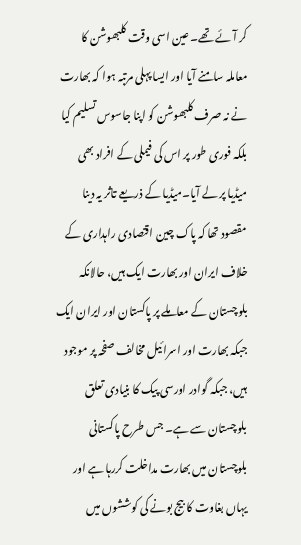کر آئے تھے۔ عین اسی وقت کلبھوشن کا معاملہ سامنے آیا اور ایسا پہلی مرتبہ ہوا کہ بھارت نے نہ صرف کلبھوشن کو اپنا جاسوس تسلیم کیا بلکہ فوری طور پر اس کی فیملی کے افراد بھی میڈیا پر لے آیا۔میڈیا کے ذریعے تاثر یہ دینا مقصود تھا کہ پاک چین اقتصادی راہداری کے خلاف ایران اور بھارت ایک ہیں، حالانکہ بلوچستان کے معاملے پر پاکستان اور ایران ایک جبکہ بھارت اور اسرائیل مخالف صفحہ پر موجود ہیں، جبکہ گوادر اورسی پیک کا بنیادی تعلق بلوچستان سے ہے۔ جس طرح پاکستانی بلوچستان میں بھارت مداخلت کررہا ہے اور یہاں بغاوت کا بیج بونے کی کوششوں میں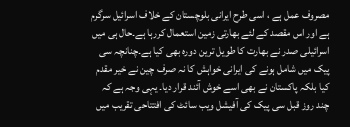مصروف عمل ہے ، اسی طرح ایرانی بلوچستان کے خلاف اسرائیل سرگرم ہے اور اس مقصد کے لئے بھارتی زمین استعمال کررہا ہے۔حال ہی میں اسرائیلی صدر نے بھارت کا طویل ترین دورہ بھی کیا ہے۔چنانچہ سی پیک میں شامل ہونے کی ایرانی خواہش کا نہ صرف چین نے خیر مقدم کیا بلکہ پاکستان نے بھی اسے خوش آئند قرار دیا۔ یہی وجہ ہے کہ چند روز قبل سی پیک کی آفیشل ویب سائٹ کی افتتاحی تقریب میں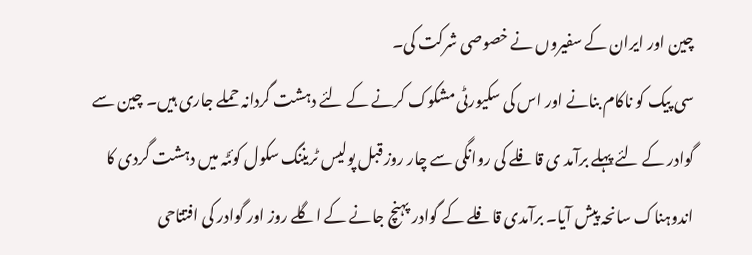چین اور ایران کے سفیروں نے خصوصی شرکت کی۔
سی پیک کو ناکام بنانے اور اس کی سکیورٹی مشکوک کرنے کے لئے دہشت گردانہ حملے جاری ہیں۔ چین سے گوادر کے لئے پہلے برآمد ی قافلے کی روانگی سے چار روز قبل پولیس ٹریننگ سکول کوئٹہ میں دہشت گردی کا اندوہناک سانحہ پیش آیا۔ برآمدی قافلے کے گوادر پہنچ جانے کے اگلے روز اور گوادر کی افتتاحی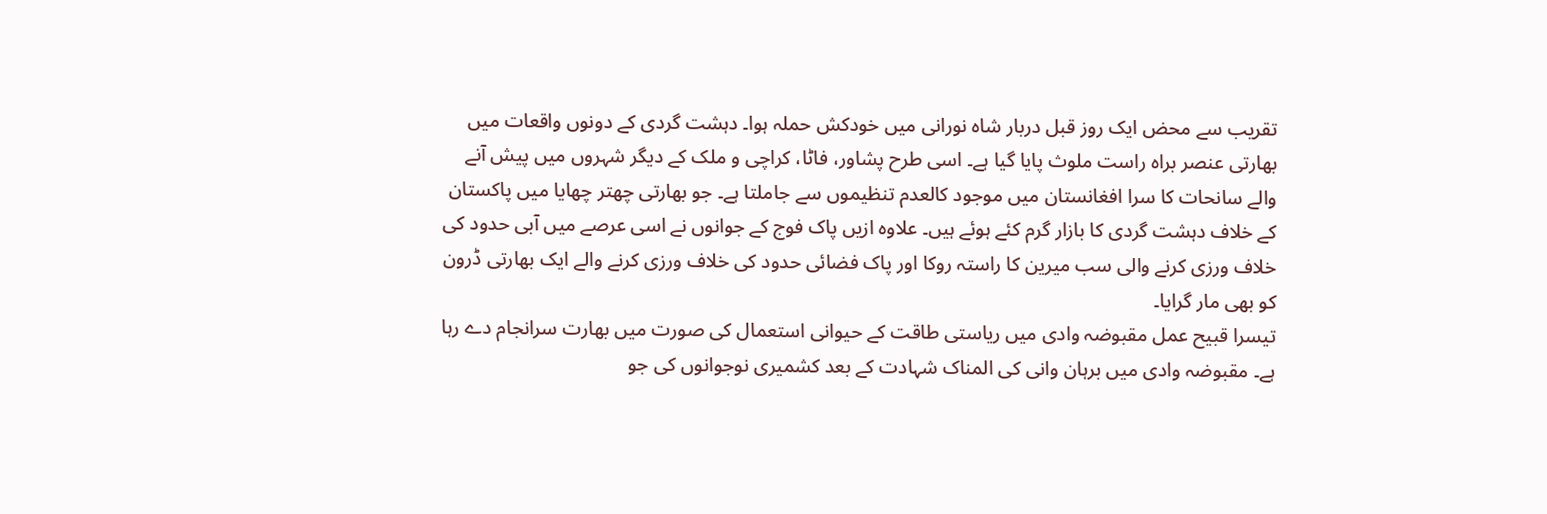تقریب سے محض ایک روز قبل دربار شاہ نورانی میں خودکش حملہ ہوا۔ دہشت گردی کے دونوں واقعات میں بھارتی عنصر براہ راست ملوث پایا گیا ہے۔ اسی طرح پشاور، فاٹا، کراچی و ملک کے دیگر شہروں میں پیش آنے والے سانحات کا سرا افغانستان میں موجود کالعدم تنظیموں سے جاملتا ہے۔ جو بھارتی چھتر چھایا میں پاکستان کے خلاف دہشت گردی کا بازار گرم کئے ہوئے ہیں۔ علاوہ ازیں پاک فوج کے جوانوں نے اسی عرصے میں آبی حدود کی خلاف ورزی کرنے والی سب میرین کا راستہ روکا اور پاک فضائی حدود کی خلاف ورزی کرنے والے ایک بھارتی ڈرون کو بھی مار گرایا۔
تیسرا قبیح عمل مقبوضہ وادی میں ریاستی طاقت کے حیوانی استعمال کی صورت میں بھارت سرانجام دے رہا ہے۔ مقبوضہ وادی میں برہان وانی کی المناک شہادت کے بعد کشمیری نوجوانوں کی جو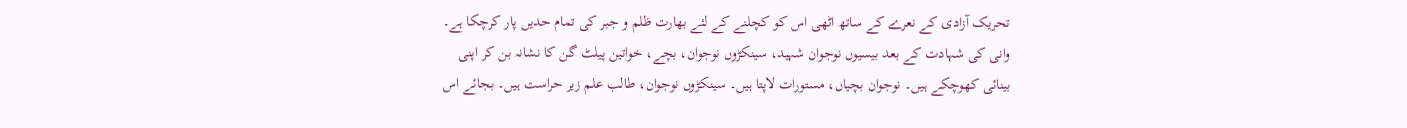تحریک آزادی کے نعرے کے ساتھ اٹھی اس کو کچلنے کے لئے بھارت ظلم و جبر کی تمام حدیں پار کرچکا ہے۔ وانی کی شہادت کے بعد بیسیوں نوجوان شہید، سینکڑوں نوجوان، بچے، خواتین پیلٹ گن کا نشانہ بن کر اپنی بینائی کھوچکے ہیں۔ نوجوان بچیاں، مستورات لاپتا ہیں۔ سینکڑوں نوجوان، طالب علم زیر حراست ہیں۔ بجائے اس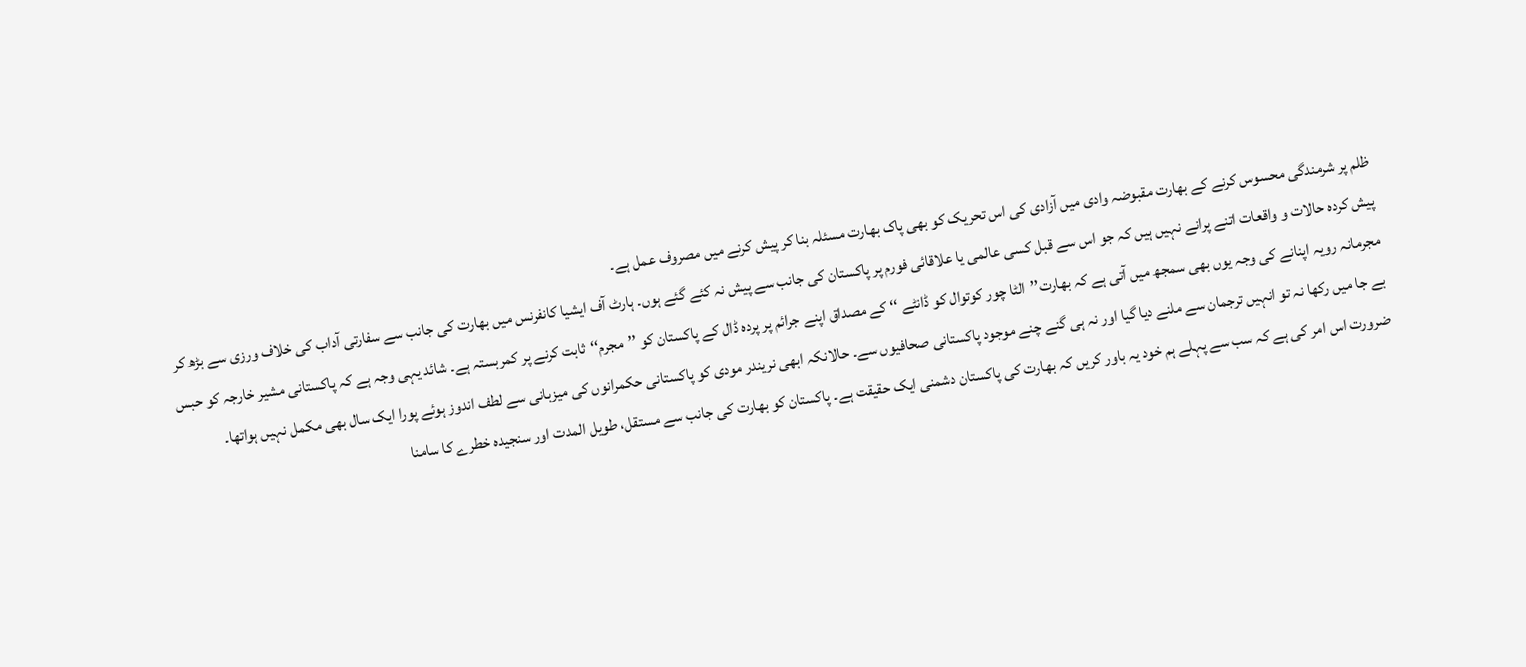ظلم پر شرمندگی محسوس کرنے کے بھارت مقبوضہ وادی میں آزادی کی اس تحریک کو بھی پاک بھارت مسئلہ بنا کر پیش کرنے میں مصروف عمل ہے۔
پیش کردہ حالات و واقعات اتنے پرانے نہیں ہیں کہ جو اس سے قبل کسی عالمی یا علاقائی فورم پر پاکستان کی جانب سے پیش نہ کئے گئے ہوں۔ ہارٹ آف ایشیا کانفرنس میں بھارت کی جانب سے سفارتی آداب کی خلاف ورزی سے بڑھ کر مجرمانہ رویہ اپنانے کی وجہ یوں بھی سمجھ میں آتی ہے کہ بھارت’’الٹا چور کوتوال کو ڈانٹے ‘‘ کے مصداق اپنے جرائم پر پردہ ڈال کے پاکستان کو ’’مجرم‘‘ثابت کرنے پر کمربستہ ہے۔ شائد یہی وجہ ہے کہ پاکستانی مشیر خارجہ کو حبس بے جا میں رکھا نہ تو انہیں ترجمان سے ملنے دیا گیا اور نہ ہی گنے چنے موجود پاکستانی صحافیوں سے۔ حالانکہ ابھی نریندر مودی کو پاکستانی حکمرانوں کی میزبانی سے لطف اندوز ہوئے پورا ایک سال بھی مکمل نہیں ہواتھا۔
ضرورت اس امر کی ہے کہ سب سے پہلے ہم خود یہ باور کریں کہ بھارت کی پاکستان دشمنی ایک حقیقت ہے۔ پاکستان کو بھارت کی جانب سے مستقل، طویل المدت اور سنجیدہ خطرے کا سامنا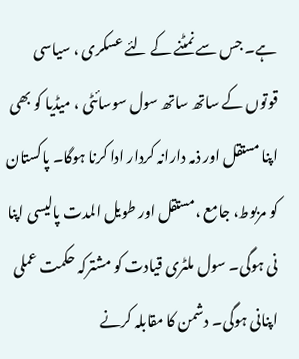ہے۔ جس سے نمٹنے کے لئے عسکری ، سیاسی قوتوں کے ساتھ ساتھ سول سوسائٹی ، میڈیا کو بھی اپنا مستقل اور ذمہ دارانہ کردار ادا کرنا ہوگا۔ پاکستان کو مربوط، جامع ،مستقل اور طویل المدت پالیسی اپنا نی ہوگی۔ سول ملٹری قیادت کو مشترکہ حکمت عملی اپنانی ہوگی۔ دشمن کا مقابلہ کرنے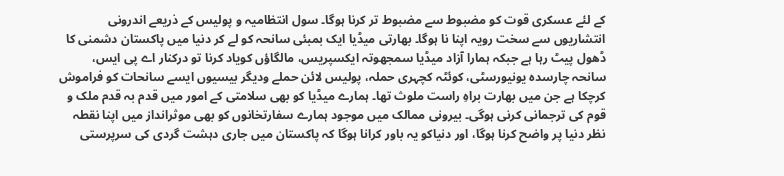کے لئے عسکری قوت کو مضبوط سے مضبوط تر کرنا ہوگا۔ سول انتظامیہ و پولیس کے ذریعے اندرونی انتشاریوں سے سخت رویہ اپنا نا ہوگا۔ بھارتی میڈیا ایک بمبئی سانحہ کو لے کر دنیا میں پاکستان دشمنی کا ڈھول پیٹ رہا ہے جبکہ ہمارا آزاد میڈیا سمجھوتہ ایکسپریس، مالگاؤں کویاد کرنا تو درکنار اے پی ایس، سانحہ چارسدہ یونیورسٹی، کوئٹہ کچہری حملہ، پولیس لائن حملے ودیگر بیسیوں ایسے سانحات کو فراموش کرچکا ہے جن میں بھارت براہِ راست ملوث تھا۔ ہمارے میڈیا کو بھی سلامتی کے امور میں قدم بہ قدم ملک و قوم کی ترجمانی کرنی ہوگی۔ بیرونی ممالک میں موجود ہمارے سفارتخانوں کو بھی موثرانداز میں اپنا نقطہ نظر دنیا پر واضح کرنا ہوگا، اور دنیاکو یہ باور کرانا ہوگا کہ پاکستان میں جاری دہشت گردی کی سرپرستی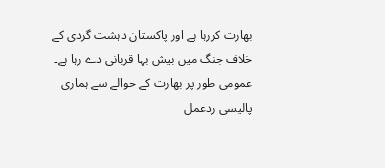بھارت کررہا ہے اور پاکستان دہشت گردی کے خلاف جنگ میں بیش بہا قربانی دے رہا ہے۔ عمومی طور پر بھارت کے حوالے سے ہماری پالیسی ردعمل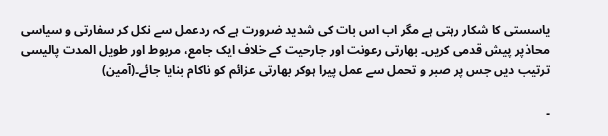یاسستی کا شکار رہتی ہے مگر اب اس بات کی شدید ضرورت ہے کہ ردعمل سے نکل کر سفارتی و سیاسی محاذپر پیش قدمی کریں۔ بھارتی رعونت اور جارحیت کے خلاف ایک جامع، مربوط اور طویل المدت پالیسی ترتیب دیں جس پر صبر و تحمل سے عمل پیرا ہوکر بھارتی عزائم کو ناکام بنایا جائے۔(آمین)

۔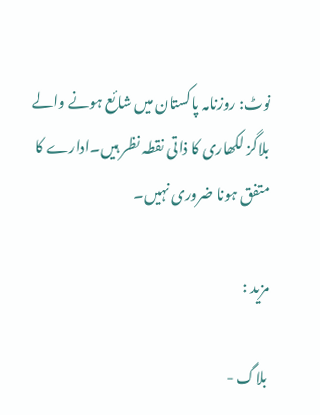نوٹ: روزنامہ پاکستان میں شائع ہونے والے بلاگز لکھاری کا ذاتی نقطہ نظر ہیں۔ادارے کا متفق ہونا ضروری نہیں۔

مزید :

بلاگ -